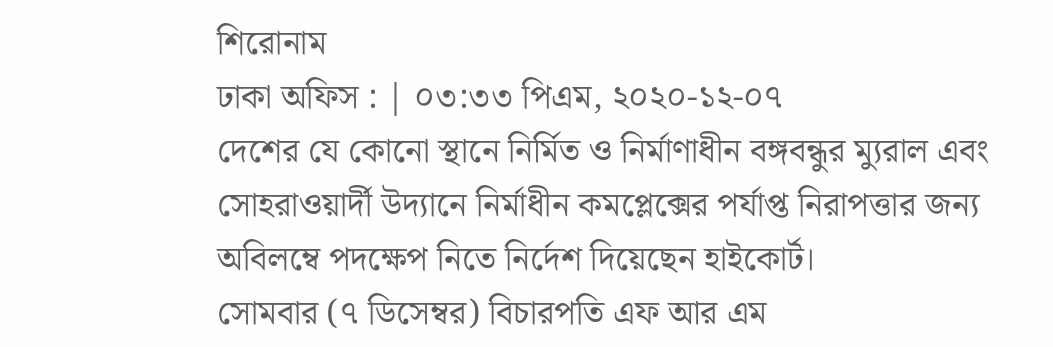শিরোনাম
ঢাকা অফিস : | ০৩:৩৩ পিএম, ২০২০-১২-০৭
দেশের যে কোনো স্থানে নির্মিত ও নির্মাণাধীন বঙ্গবন্ধুর ম্যুরাল এবং সোহরাওয়ার্দী উদ্যানে নির্মাধীন কমপ্লেক্সের পর্যাপ্ত নিরাপত্তার জন্য অবিলম্বে পদক্ষেপ নিতে নির্দেশ দিয়েছেন হাইকোর্ট।
সোমবার (৭ ডিসেম্বর) বিচারপতি এফ আর এম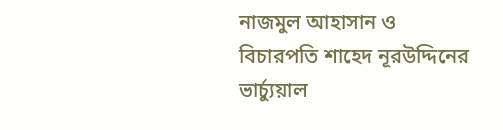নাজমুল আহাসান ও বিচারপতি শাহেদ নূরউদ্দিনের ভার্চ্যুয়াল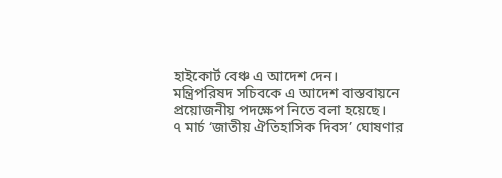হাইকোর্ট বেঞ্চ এ আদেশ দেন।
মন্ত্রিপরিষদ সচিবকে এ আদেশ বাস্তবায়নে প্রয়োজনীয় পদক্ষেপ নিতে বলা হয়েছে।
৭ মার্চ ‘জাতীয় ঐতিহাসিক দিবস’ ঘোষণার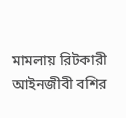মামলায় রিটকারী আইনজীবী বশির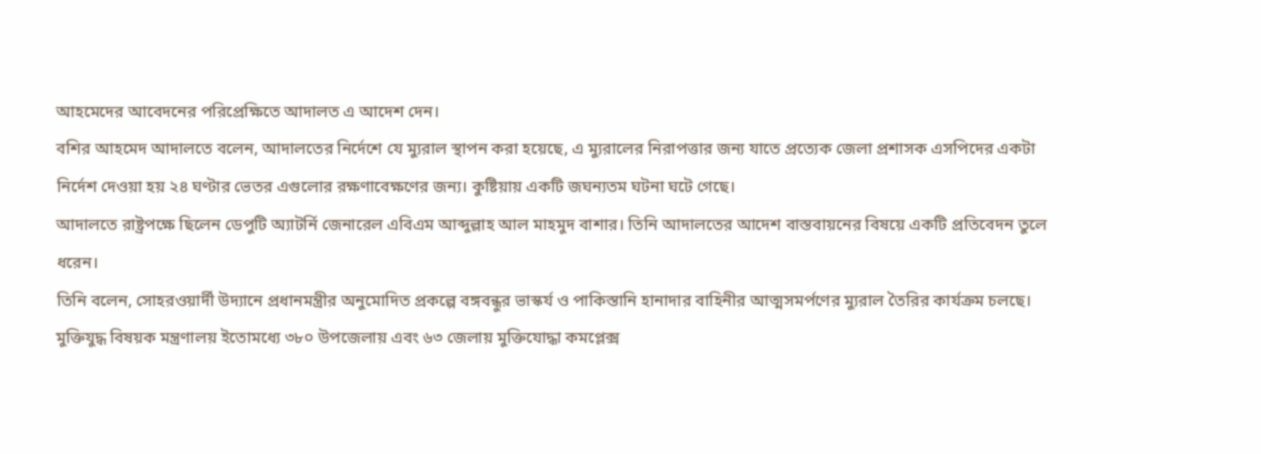আহমেদের আবেদনের পরিপ্রেক্ষিতে আদালত এ আদেশ দেন।
বশির আহমেদ আদালতে বলেন, আদালতের নির্দেশে যে ম্যুরাল স্থাপন করা হয়েছে, এ ম্যুরালের নিরাপত্তার জন্য যাতে প্রত্যেক জেলা প্রশাসক এসপিদের একটা নির্দেশ দেওয়া হয় ২৪ ঘণ্টার ভেতর এগুলোর রক্ষণাবেক্ষণের জন্য। কুষ্টিয়ায় একটি জঘন্যতম ঘটনা ঘটে গেছে।
আদালতে রাষ্ট্রপক্ষে ছিলেন ডেপুটি অ্যাটর্নি জেনারেল এবিএম আব্দুল্লাহ আল মাহমুদ বাশার। তিনি আদালতের আদেশ বাস্তবায়নের বিষয়ে একটি প্রতিবেদন তুলে ধরেন।
তিনি বলেন, সোহরওয়ার্দী উদ্যানে প্রধানমন্ত্রীর অনুমোদিত প্রকল্পে বঙ্গবন্ধুর ভাস্কর্য ও পাকিস্তানি হানাদার বাহিনীর আত্মসমর্পণের ম্যুরাল তৈরির কার্যক্রম চলছে।
মুক্তিযুদ্ধ বিষয়ক মন্ত্রণালয় ইতোমধ্যে ৩৮০ উপজেলায় এবং ৬৩ জেলায় মুক্তিযোদ্ধা কমপ্লেক্স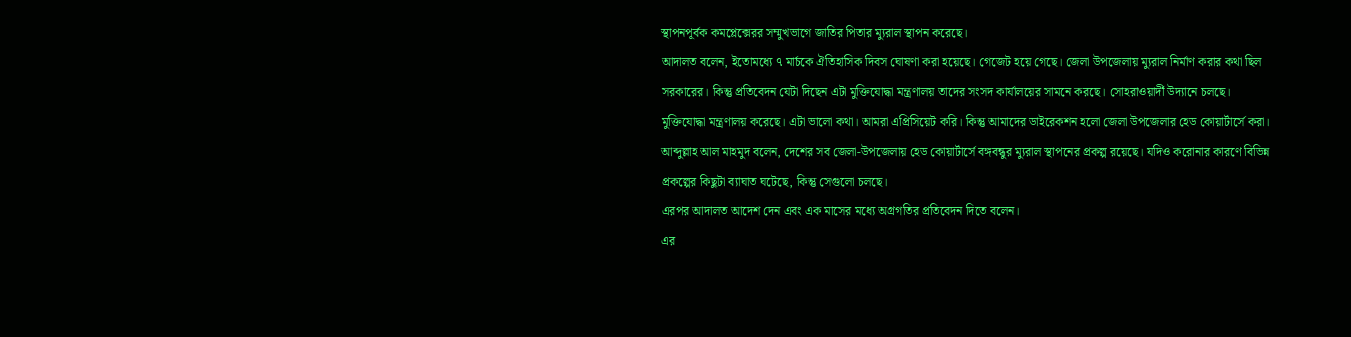স্থাপনপূর্বক কমপ্লেক্সেরর সম্মুখভাগে জাতির পিতার ম্যুরাল স্থাপন করেছে।
আদালত বলেন, ইতোমধ্যে ৭ মার্চকে ঐতিহাসিক দিবস ঘোষণা করা হয়েছে। গেজেট হয়ে গেছে। জেলা উপজেলায় ম্যুরাল নির্মাণ করার কথা ছিল সরকারের। কিন্তু প্রতিবেদন যেটা দিছেন এটা মুক্তিযোদ্ধা মন্ত্রণালয় তাদের সংসদ কার্যালয়ের সামনে করছে। সোহরাওয়ার্দী উদ্যানে চলছে। মুক্তিযোদ্ধা মন্ত্রণালয় করেছে। এটা ভালো কথা। আমরা এপ্রিসিয়েট করি। কিন্তু আমাদের ডাইরেকশন হলো জেলা উপজেলার হেড কোয়ার্টার্সে করা।
আব্দুল্লাহ আল মাহমুদ বলেন, দেশের সব জেলা-উপজেলায় হেড কোয়ার্টার্সে বঙ্গবন্ধুর ম্যুরাল স্থাপনের প্রকল্প রয়েছে। যদিও করোনার কারণে বিভিন্ন প্রকল্পের কিছুটা ব্যাঘাত ঘটেছে, কিন্তু সেগুলো চলছে।
এরপর আদালত আদেশ দেন এবং এক মাসের মধ্যে অগ্রগতির প্রতিবেদন দিতে বলেন।
এর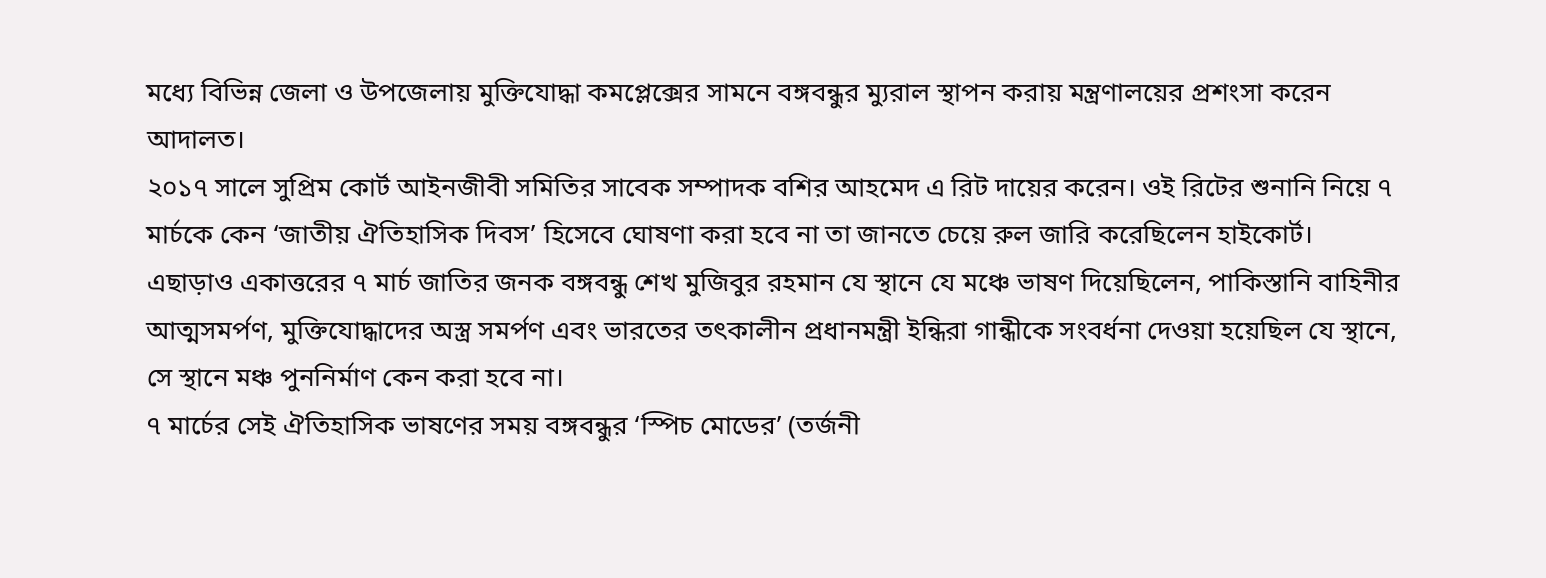মধ্যে বিভিন্ন জেলা ও উপজেলায় মুক্তিযোদ্ধা কমপ্লেক্সের সামনে বঙ্গবন্ধুর ম্যুরাল স্থাপন করায় মন্ত্রণালয়ের প্রশংসা করেন আদালত।
২০১৭ সালে সুপ্রিম কোর্ট আইনজীবী সমিতির সাবেক সম্পাদক বশির আহমেদ এ রিট দায়ের করেন। ওই রিটের শুনানি নিয়ে ৭ মার্চকে কেন ‘জাতীয় ঐতিহাসিক দিবস’ হিসেবে ঘোষণা করা হবে না তা জানতে চেয়ে রুল জারি করেছিলেন হাইকোর্ট।
এছাড়াও একাত্তরের ৭ মার্চ জাতির জনক বঙ্গবন্ধু শেখ মুজিবুর রহমান যে স্থানে যে মঞ্চে ভাষণ দিয়েছিলেন, পাকিস্তানি বাহিনীর আত্মসমর্পণ, মুক্তিযোদ্ধাদের অস্ত্র সমর্পণ এবং ভারতের তৎকালীন প্রধানমন্ত্রী ইন্ধিরা গান্ধীকে সংবর্ধনা দেওয়া হয়েছিল যে স্থানে, সে স্থানে মঞ্চ পুননির্মাণ কেন করা হবে না।
৭ মার্চের সেই ঐতিহাসিক ভাষণের সময় বঙ্গবন্ধুর ‘স্পিচ মোডের’ (তর্জনী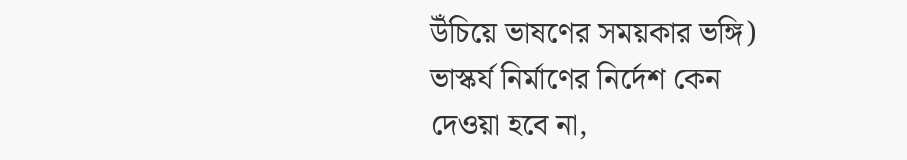উঁচিয়ে ভাষণের সময়কার ভঙ্গি) ভাস্কর্য নির্মাণের নির্দেশ কেন দেওয়া হবে না,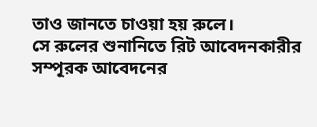তাও জানতে চাওয়া হয় রুলে।
সে রুলের শুনানিতে রিট আবেদনকারীর সম্পূরক আবেদনের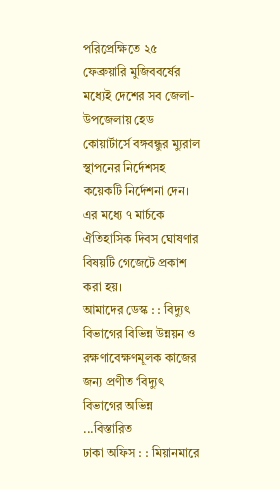পরিপ্রেক্ষিতে ২৫ ফেব্রুয়ারি মুজিববর্ষের মধ্যেই দেশের সব জেলা-উপজেলায় হেড কোয়ার্টার্সে বঙ্গবন্ধুর ম্যুরাল স্থাপনের নির্দেশসহ কয়েকটি নির্দেশনা দেন। এর মধ্যে ৭ মার্চকে ঐতিহাসিক দিবস ঘোষণার বিষয়টি গেজেটে প্রকাশ করা হয়।
আমাদের ডেস্ক : : বিদ্যুৎ বিভাগের বিভিন্ন উন্নয়ন ও রক্ষণাবেক্ষণমূলক কাজের জন্য প্রণীত ‘বিদ্যুৎ বিভাগের অভিন্ন ...বিস্তারিত
ঢাকা অফিস : : মিয়ানমারে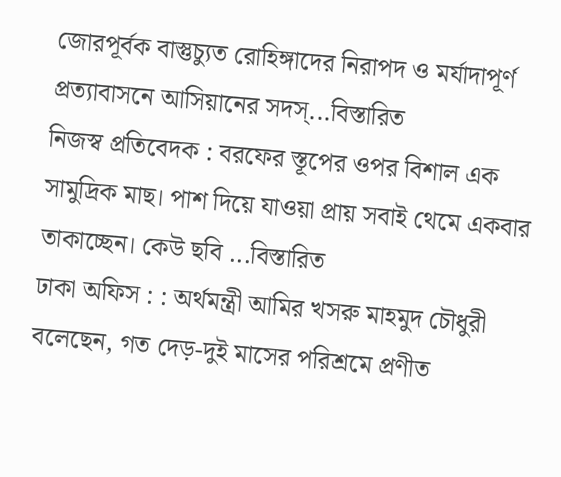জোরপূর্বক বাস্তুচ্যুত রোহিঙ্গাদের নিরাপদ ও মর্যাদাপূর্ণ প্রত্যাবাসনে আসিয়ানের সদস্...বিস্তারিত
নিজস্ব প্রতিবেদক : বরফের স্তূপের ওপর বিশাল এক সামুদ্রিক মাছ। পাশ দিয়ে যাওয়া প্রায় সবাই থেমে একবার তাকাচ্ছেন। কেউ ছবি ...বিস্তারিত
ঢাকা অফিস : : অর্থমন্ত্রী আমির খসরু মাহমুদ চৌধুরী বলেছেন, গত দেড়-দুই মাসের পরিশ্রমে প্রণীত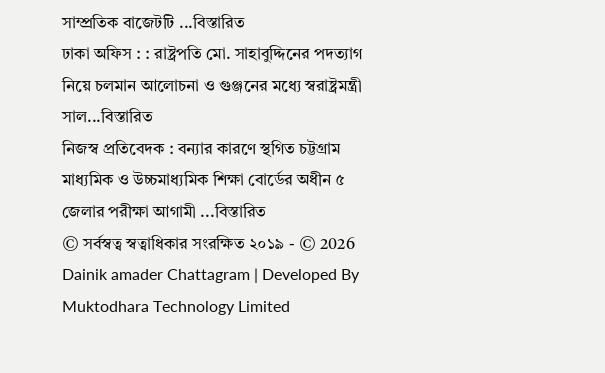সাম্প্রতিক বাজেটটি ...বিস্তারিত
ঢাকা অফিস : : রাষ্ট্রপতি মো. সাহাবুদ্দিনের পদত্যাগ নিয়ে চলমান আলোচনা ও গুঞ্জনের মধ্যে স্বরাষ্ট্রমন্ত্রী সাল...বিস্তারিত
নিজস্ব প্রতিবেদক : বন্যার কারণে স্থগিত চট্টগ্রাম মাধ্যমিক ও উচ্চমাধ্যমিক শিক্ষা বোর্ডের অধীন ৫ জেলার পরীক্ষা আগামী ...বিস্তারিত
© সর্বস্বত্ব স্বত্বাধিকার সংরক্ষিত ২০১৯ - © 2026 Dainik amader Chattagram | Developed By Muktodhara Technology Limited